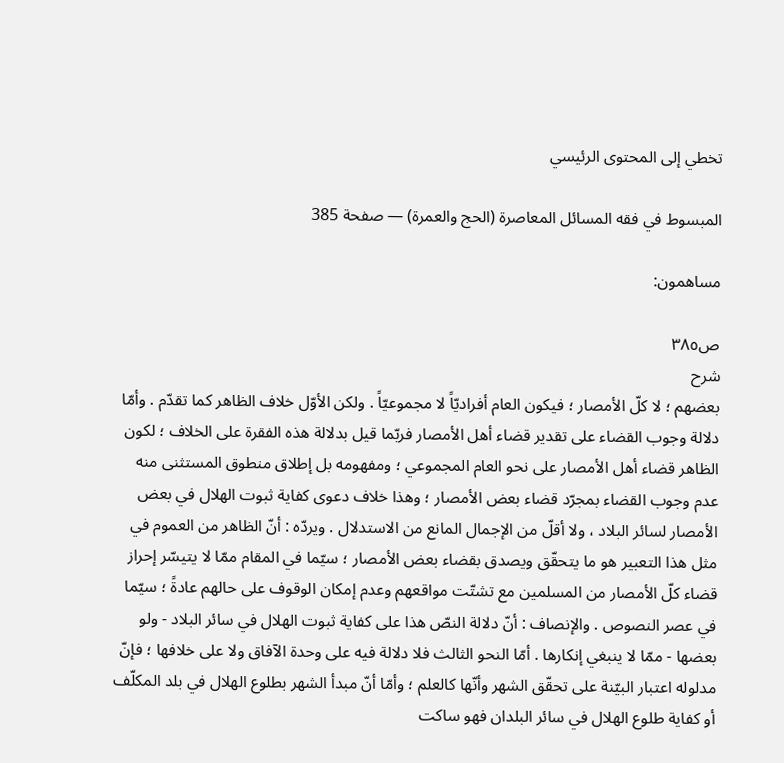تخطي إلى المحتوى الرئيسي

المبسوط في فقه المسائل المعاصرة (الحج والعمرة) — صفحة 385

مساهمون:

ص٣٨٥
شرح
بعضهم ؛ لا كلّ الأمصار ؛ فيكون العام أفراديّاً لا مجموعيّاً . ولكن الأوّل خلاف الظاهر كما تقدّم . وأمّا دلالة وجوب القضاء على تقدير قضاء أهل الأمصار فربّما قيل بدلالة هذه الفقرة على الخلاف ؛ لكون الظاهر قضاء أهل الأمصار على نحو العام المجموعي ؛ ومفهومه بل إطلاق منطوق المستثنى منه عدم وجوب القضاء بمجرّد قضاء بعض الأمصار ؛ وهذا خلاف دعوى كفاية ثبوت الهلال في بعض الأمصار لسائر البلاد ، ولا أقلّ من الإجمال المانع من الاستدلال . ويردّه : أنّ الظاهر من العموم في مثل هذا التعبير هو ما يتحقّق ويصدق بقضاء بعض الأمصار ؛ سيّما في المقام ممّا لا يتيسّر إحراز قضاء كلّ الأمصار من المسلمين مع تشتّت مواقعهم وعدم إمكان الوقوف على حالهم عادةً ؛ سيّما في عصر النصوص . والإنصاف : أنّ دلالة النصّ هذا على كفاية ثبوت الهلال في سائر البلاد - ولو بعضها - ممّا لا ينبغي إنكارها . أمّا النحو الثالث فلا دلالة فيه على وحدة الآفاق ولا على خلافها ؛ فإنّ مدلوله اعتبار البيّنة على تحقّق الشهر وأنّها كالعلم ؛ وأمّا أنّ مبدأ الشهر بطلوع الهلال في بلد المكلّف أو كفاية طلوع الهلال في سائر البلدان فهو ساكت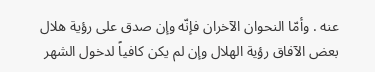عنه . وأمّا النحوان الآخران فإنّه وإن صدق على رؤية هلال بعض الآفاق رؤية الهلال وإن لم يكن كافياً لدخول الشهر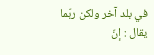في بلد آخر ولكن ربّما يقال : إنّ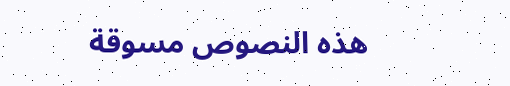هذه النصوص مسوقة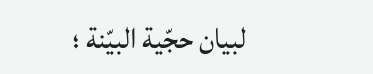لبيان حجّية البيّنة ؛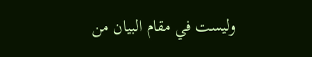وليست في مقام البيان من